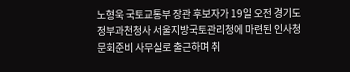노형욱 국토교통부 장관 후보자가 19일 오전 경기도 정부과천청사 서울지방국토관리청에 마련된 인사청문회준비 사무실로 출근하며 취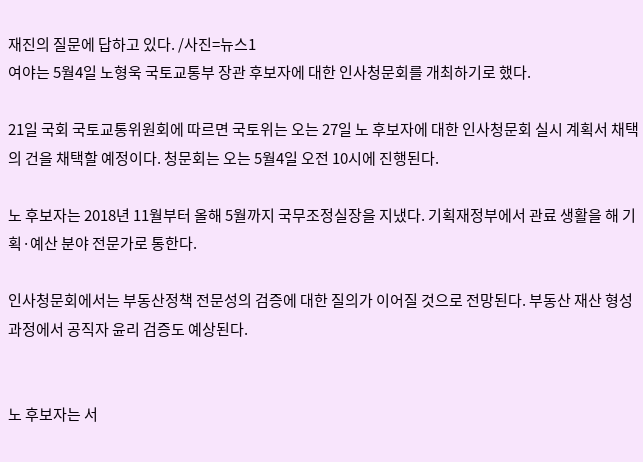재진의 질문에 답하고 있다. /사진=뉴스1
여야는 5월4일 노형욱 국토교통부 장관 후보자에 대한 인사청문회를 개최하기로 했다.

21일 국회 국토교통위원회에 따르면 국토위는 오는 27일 노 후보자에 대한 인사청문회 실시 계획서 채택의 건을 채택할 예정이다. 청문회는 오는 5월4일 오전 10시에 진행된다.

노 후보자는 2018년 11월부터 올해 5월까지 국무조정실장을 지냈다. 기획재정부에서 관료 생활을 해 기획·예산 분야 전문가로 통한다.

인사청문회에서는 부동산정책 전문성의 검증에 대한 질의가 이어질 것으로 전망된다. 부동산 재산 형성 과정에서 공직자 윤리 검증도 예상된다.


노 후보자는 서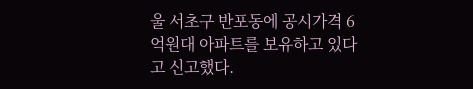울 서초구 반포동에 공시가격 6억원대 아파트를 보유하고 있다고 신고했다.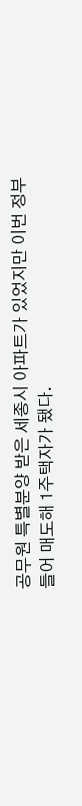공무원 특별분양 받은 세종시 아파트가 있었지만 이번 정부 들어 매도해 1주택자가 됐다.